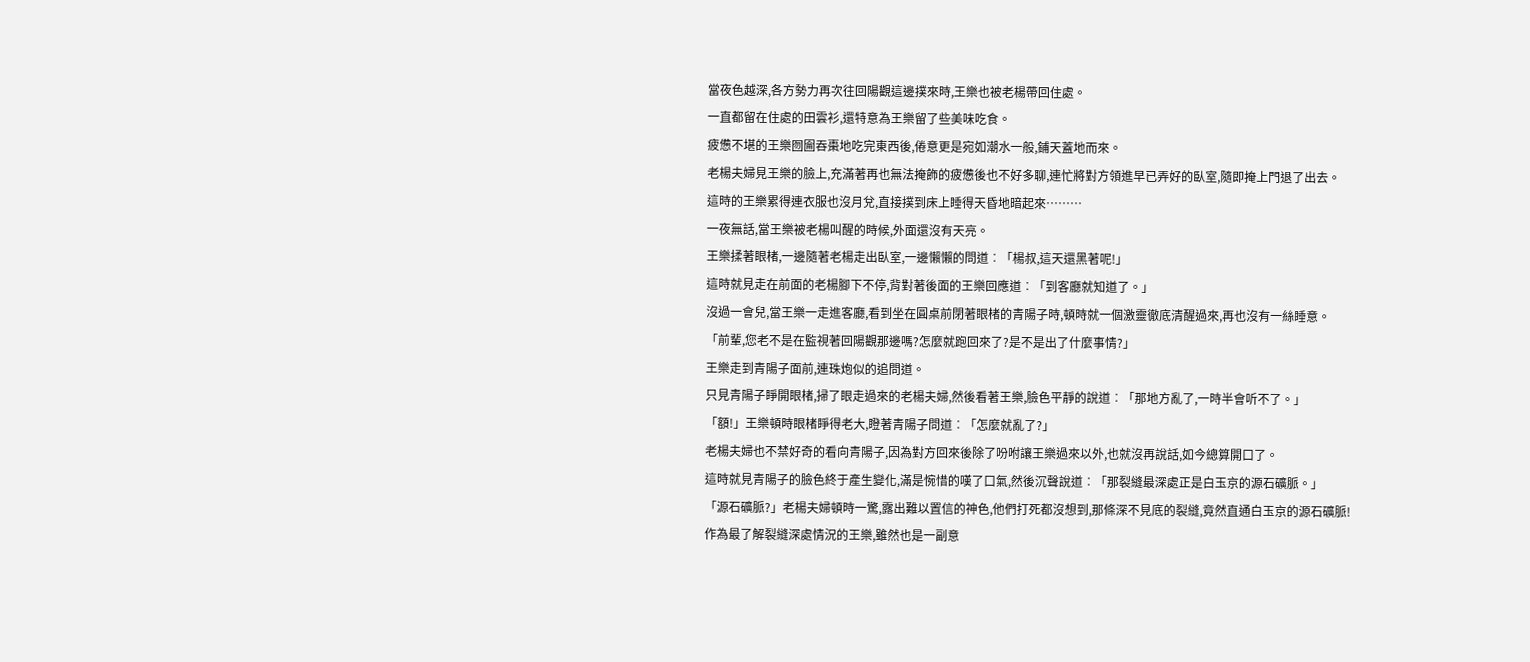當夜色越深,各方勢力再次往回陽觀這邊撲來時,王樂也被老楊帶回住處。
一直都留在住處的田雲衫,還特意為王樂留了些美味吃食。
疲憊不堪的王樂囫圇吞棗地吃完東西後,倦意更是宛如潮水一般,鋪天蓋地而來。
老楊夫婦見王樂的臉上,充滿著再也無法掩飾的疲憊後也不好多聊,連忙將對方領進早已弄好的臥室,隨即掩上門退了出去。
這時的王樂累得連衣服也沒月兌,直接撲到床上睡得天昏地暗起來………
一夜無話,當王樂被老楊叫醒的時候,外面還沒有天亮。
王樂揉著眼楮,一邊隨著老楊走出臥室,一邊懶懶的問道︰「楊叔,這天還黑著呢!」
這時就見走在前面的老楊腳下不停,背對著後面的王樂回應道︰「到客廳就知道了。」
沒過一會兒,當王樂一走進客廳,看到坐在圓桌前閉著眼楮的青陽子時,頓時就一個激靈徹底清醒過來,再也沒有一絲睡意。
「前輩,您老不是在監視著回陽觀那邊嗎?怎麼就跑回來了?是不是出了什麼事情?」
王樂走到青陽子面前,連珠炮似的追問道。
只見青陽子睜開眼楮,掃了眼走過來的老楊夫婦,然後看著王樂,臉色平靜的說道︰「那地方亂了,一時半會听不了。」
「額!」王樂頓時眼楮睜得老大,瞪著青陽子問道︰「怎麼就亂了?」
老楊夫婦也不禁好奇的看向青陽子,因為對方回來後除了吩咐讓王樂過來以外,也就沒再說話,如今總算開口了。
這時就見青陽子的臉色終于產生變化,滿是惋惜的嘆了口氣,然後沉聲說道︰「那裂縫最深處正是白玉京的源石礦脈。」
「源石礦脈?」老楊夫婦頓時一驚,露出難以置信的神色,他們打死都沒想到,那條深不見底的裂縫,竟然直通白玉京的源石礦脈!
作為最了解裂縫深處情況的王樂,雖然也是一副意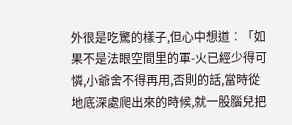外很是吃驚的樣子,但心中想道︰「如果不是法眼空間里的軍-火已經少得可憐,小爺舍不得再用,否則的話,當時從地底深處爬出來的時候,就一股腦兒把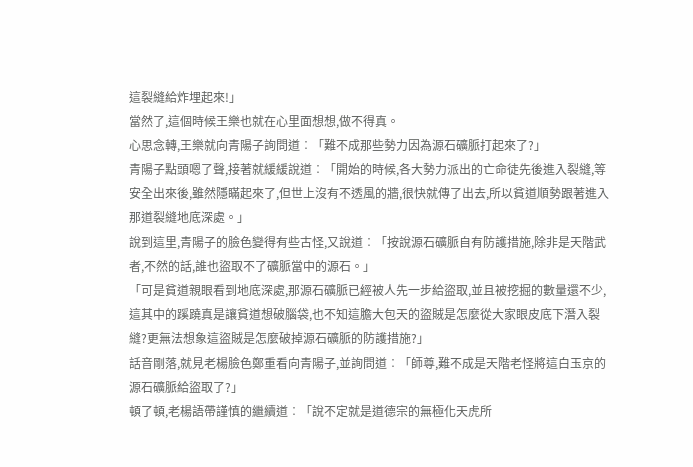這裂縫給炸埋起來!」
當然了,這個時候王樂也就在心里面想想,做不得真。
心思念轉,王樂就向青陽子詢問道︰「難不成那些勢力因為源石礦脈打起來了?」
青陽子點頭嗯了聲,接著就緩緩說道︰「開始的時候,各大勢力派出的亡命徒先後進入裂縫,等安全出來後,雖然隱瞞起來了,但世上沒有不透風的牆,很快就傳了出去,所以貧道順勢跟著進入那道裂縫地底深處。」
說到這里,青陽子的臉色變得有些古怪,又說道︰「按說源石礦脈自有防護措施,除非是天階武者,不然的話,誰也盜取不了礦脈當中的源石。」
「可是貧道親眼看到地底深處,那源石礦脈已經被人先一步給盜取,並且被挖掘的數量還不少,這其中的蹊蹺真是讓貧道想破腦袋,也不知這膽大包天的盜賊是怎麼從大家眼皮底下潛入裂縫?更無法想象這盜賊是怎麼破掉源石礦脈的防護措施?」
話音剛落,就見老楊臉色鄭重看向青陽子,並詢問道︰「師尊,難不成是天階老怪將這白玉京的源石礦脈給盜取了?」
頓了頓,老楊語帶謹慎的繼續道︰「說不定就是道德宗的無極化天虎所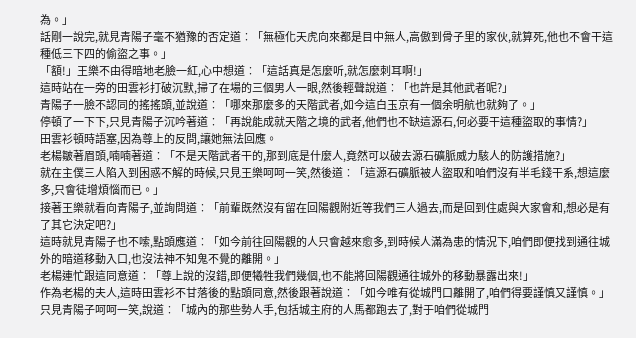為。」
話剛一說完,就見青陽子毫不猶豫的否定道︰「無極化天虎向來都是目中無人,高傲到骨子里的家伙,就算死,他也不會干這種低三下四的偷盜之事。」
「額!」王樂不由得暗地老臉一紅,心中想道︰「這話真是怎麼听,就怎麼刺耳啊!」
這時站在一旁的田雲衫打破沉默,掃了在場的三個男人一眼,然後輕聲說道︰「也許是其他武者呢?」
青陽子一臉不認同的搖搖頭,並說道︰「哪來那麼多的天階武者,如今這白玉京有一個余明航也就夠了。」
停頓了一下下,只見青陽子沉吟著道︰「再說能成就天階之境的武者,他們也不缺這源石,何必要干這種盜取的事情?」
田雲衫頓時語塞,因為尊上的反問,讓她無法回應。
老楊皺著眉頭,喃喃著道︰「不是天階武者干的,那到底是什麼人,竟然可以破去源石礦脈威力駭人的防護措施?」
就在主僕三人陷入到困惑不解的時候,只見王樂呵呵一笑,然後道︰「這源石礦脈被人盜取和咱們沒有半毛錢干系,想這麼多,只會徒增煩惱而已。」
接著王樂就看向青陽子,並詢問道︰「前輩既然沒有留在回陽觀附近等我們三人過去,而是回到住處與大家會和,想必是有了其它決定吧?」
這時就見青陽子也不嗦,點頭應道︰「如今前往回陽觀的人只會越來愈多,到時候人滿為患的情況下,咱們即便找到通往城外的暗道移動入口,也沒法神不知鬼不覺的離開。」
老楊連忙跟這同意道︰「尊上說的沒錯,即便犧牲我們幾個,也不能將回陽觀通往城外的移動暴露出來!」
作為老楊的夫人,這時田雲衫不甘落後的點頭同意,然後跟著說道︰「如今唯有從城門口離開了,咱們得要謹慎又謹慎。」
只見青陽子呵呵一笑,說道︰「城內的那些勢人手,包括城主府的人馬都跑去了,對于咱們從城門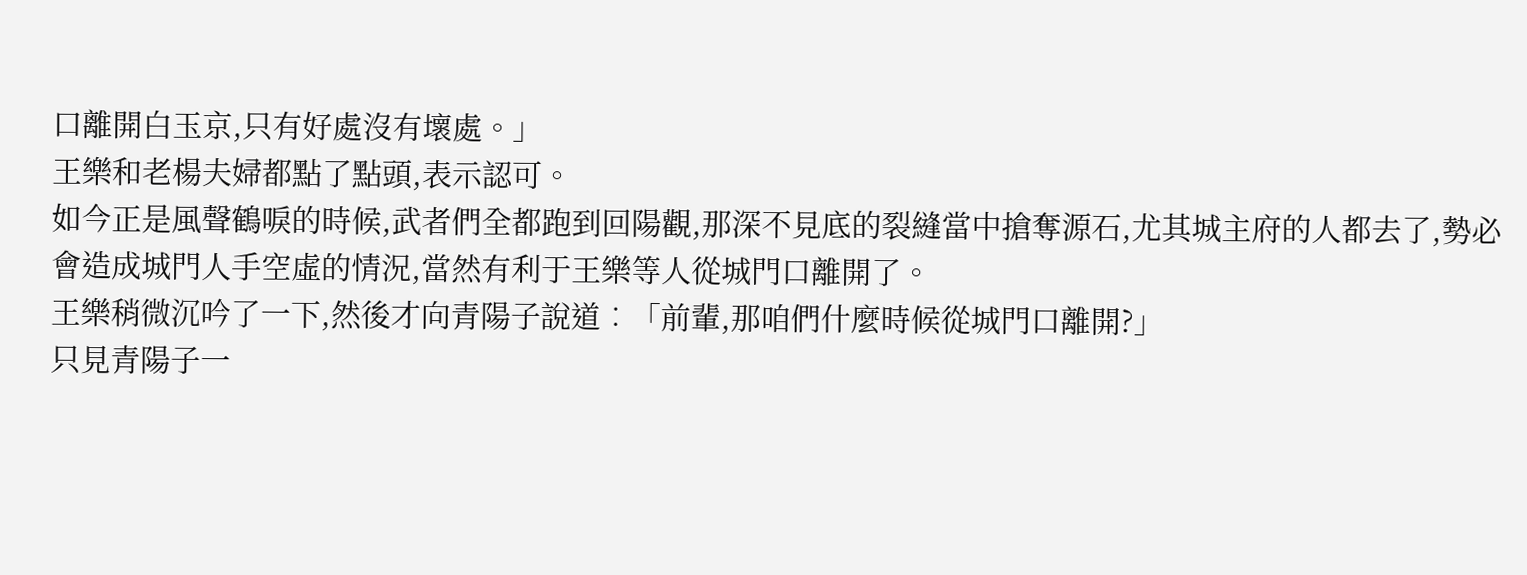口離開白玉京,只有好處沒有壞處。」
王樂和老楊夫婦都點了點頭,表示認可。
如今正是風聲鶴唳的時候,武者們全都跑到回陽觀,那深不見底的裂縫當中搶奪源石,尤其城主府的人都去了,勢必會造成城門人手空虛的情況,當然有利于王樂等人從城門口離開了。
王樂稍微沉吟了一下,然後才向青陽子說道︰「前輩,那咱們什麼時候從城門口離開?」
只見青陽子一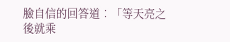臉自信的回答道︰「等天亮之後就乘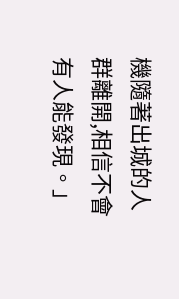機隨著出城的人群離開,相信不會有人能發現。」